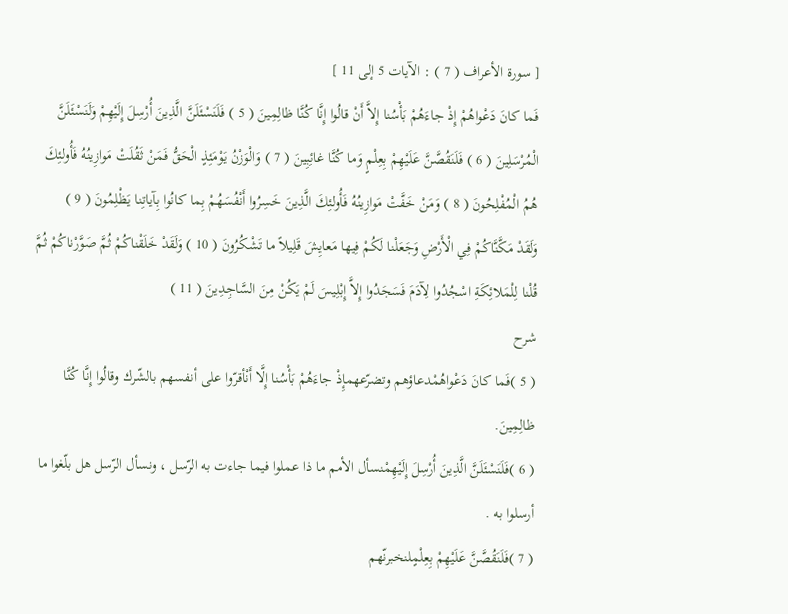[ سورة الأعراف ( 7 ) : الآيات 5 إلى 11 ]
فَما كانَ دَعْواهُمْ إِذْ جاءَهُمْ بَأْسُنا إِلاَّ أَنْ قالُوا إِنَّا كُنَّا ظالِمِينَ ( 5 ) فَلَنَسْئَلَنَّ الَّذِينَ أُرْسِلَ إِلَيْهِمْ وَلَنَسْئَلَنَّ الْمُرْسَلِينَ ( 6 ) فَلَنَقُصَّنَّ عَلَيْهِمْ بِعِلْمٍ وَما كُنَّا غائِبِينَ ( 7 ) وَالْوَزْنُ يَوْمَئِذٍ الْحَقُّ فَمَنْ ثَقُلَتْ مَوازِينُهُ فَأُولئِكَ هُمُ الْمُفْلِحُونَ ( 8 ) وَمَنْ خَفَّتْ مَوازِينُهُ فَأُولئِكَ الَّذِينَ خَسِرُوا أَنْفُسَهُمْ بِما كانُوا بِآياتِنا يَظْلِمُونَ ( 9 )
وَلَقَدْ مَكَّنَّاكُمْ فِي الْأَرْضِ وَجَعَلْنا لَكُمْ فِيها مَعايِشَ قَلِيلاً ما تَشْكُرُونَ ( 10 ) وَلَقَدْ خَلَقْناكُمْ ثُمَّ صَوَّرْناكُمْ ثُمَّ قُلْنا لِلْمَلائِكَةِ اسْجُدُوا لِآدَمَ فَسَجَدُوا إِلاَّ إِبْلِيسَ لَمْ يَكُنْ مِنَ السَّاجِدِينَ ( 11 )
شرح
( 5 )فَما كانَ دَعْواهُمْدعاؤهم وتضرّعهمإِذْ جاءَهُمْ بَأْسُنا إِلَّا أَنْأقرّوا على أنفسهم بالشّرك وقالُوا إِنَّا كُنَّا ظالِمِينَ.
( 6 )فَلَنَسْئَلَنَّ الَّذِينَ أُرْسِلَ إِلَيْهِمْنسأل الأمم ما ذا عملوا فيما جاءت به الرّسل ، ونسأل الرّسل هل بلّغوا ما أرسلوا به .
( 7 )فَلَنَقُصَّنَّ عَلَيْهِمْ بِعِلْمٍلنخبرنّهم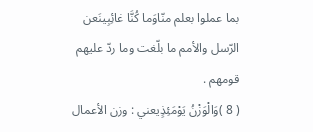بما عملوا بعلم منّاوَما كُنَّا غائِبِينَعن الرّسل والأمم ما بلّغت وما ردّ عليهم قومهم .
( 8 )وَالْوَزْنُ يَوْمَئِذٍيعني : وزن الأعمال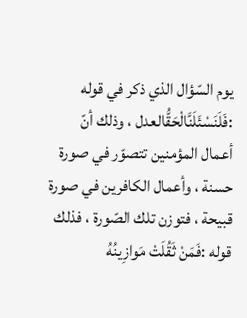يوم السّؤال الذي ذكر في قوله :فَلَنَسْئَلَنَّالْحَقُّالعدل ، وذلك أنّ أعمال المؤمنين تتصوّر في صورة حسنة ، وأعمال الكافرين في صورة قبيحة ، فتوزن تلك الصّورة ، فذلك قوله :فَمَنْ ثَقُلَتْ مَوازِينُهُ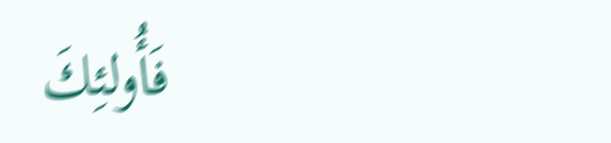فَأُولئِكَ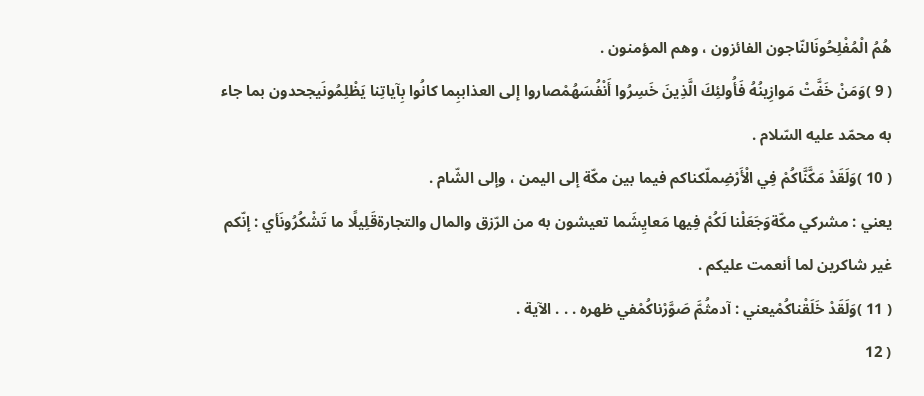هُمُ الْمُفْلِحُونَالنّاجون الفائزون ، وهم المؤمنون .
( 9 )وَمَنْ خَفَّتْ مَوازِينُهُ فَأُولئِكَ الَّذِينَ خَسِرُوا أَنْفُسَهُمْصاروا إلى العذاببِما كانُوا بِآياتِنا يَظْلِمُونَيجحدون بما جاء به محمّد عليه السّلام .
( 10 )وَلَقَدْ مَكَّنَّاكُمْ فِي الْأَرْضِملّكناكم فيما بين مكّة إلى اليمن ، وإلى الشّام .
يعني : مشركي مكّةوَجَعَلْنا لَكُمْ فِيها مَعايِشَما تعيشون به من الرّزق والمال والتجارةقَلِيلًا ما تَشْكُرُونَأي : إنّكم غير شاكرين لما أنعمت عليكم .
( 11 )وَلَقَدْ خَلَقْناكُمْيعني : آدمثُمَّ صَوَّرْناكُمْفي ظهره . . . الآية .
( 12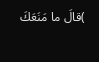)قالَ ما مَنَعَكَ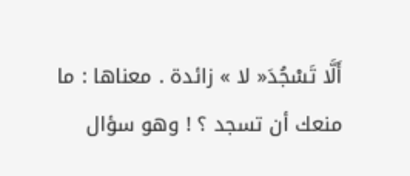أَلَّا تَسْجُدَ« لا » زائدة . معناها : ما منعك أن تسجد ؟ ! وهو سؤال